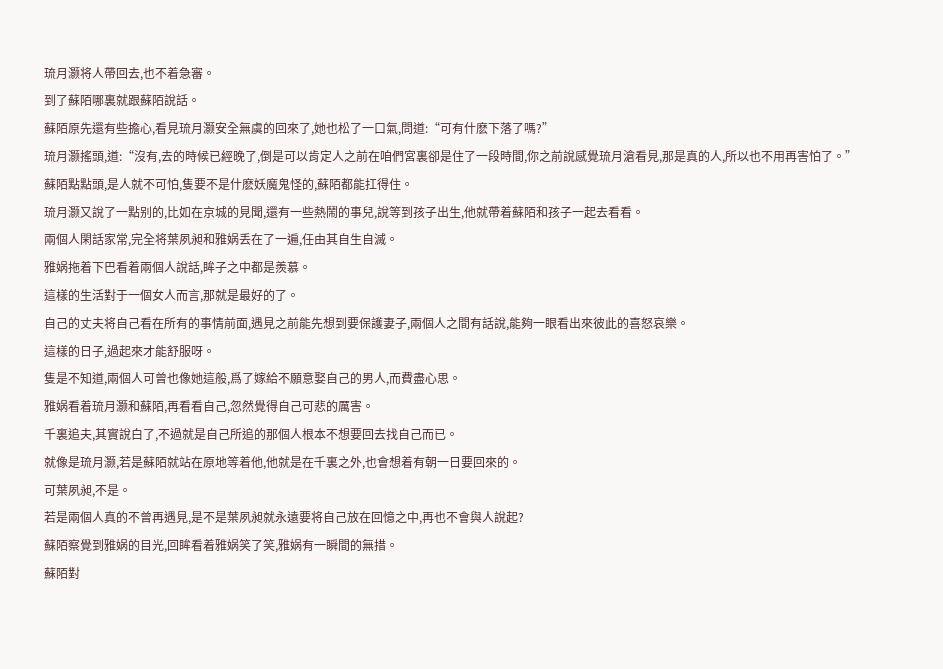琉月灏将人帶回去,也不着急審。
到了蘇陌哪裏就跟蘇陌說話。
蘇陌原先還有些擔心,看見琉月灏安全無虞的回來了,她也松了一口氣,問道:“可有什麽下落了嗎?”
琉月灏搖頭,道:“沒有,去的時候已經晚了,倒是可以肯定人之前在咱們宮裏卻是住了一段時間,你之前說感覺琉月滄看見,那是真的人,所以也不用再害怕了。”
蘇陌點點頭,是人就不可怕,隻要不是什麽妖魔鬼怪的,蘇陌都能扛得住。
琉月灏又說了一點别的,比如在京城的見聞,還有一些熱鬧的事兒,說等到孩子出生,他就帶着蘇陌和孩子一起去看看。
兩個人閑話家常,完全将葉夙昶和雅娲丢在了一遍,任由其自生自滅。
雅娲拖着下巴看着兩個人說話,眸子之中都是羨慕。
這樣的生活對于一個女人而言,那就是最好的了。
自己的丈夫将自己看在所有的事情前面,遇見之前能先想到要保護妻子,兩個人之間有話說,能夠一眼看出來彼此的喜怒哀樂。
這樣的日子,過起來才能舒服呀。
隻是不知道,兩個人可曾也像她這般,爲了嫁給不願意娶自己的男人,而費盡心思。
雅娲看着琉月灏和蘇陌,再看看自己,忽然覺得自己可悲的厲害。
千裏追夫,其實說白了,不過就是自己所追的那個人根本不想要回去找自己而已。
就像是琉月灏,若是蘇陌就站在原地等着他,他就是在千裏之外,也會想着有朝一日要回來的。
可葉夙昶,不是。
若是兩個人真的不曾再遇見,是不是葉夙昶就永遠要将自己放在回憶之中,再也不會與人說起?
蘇陌察覺到雅娲的目光,回眸看着雅娲笑了笑,雅娲有一瞬間的無措。
蘇陌對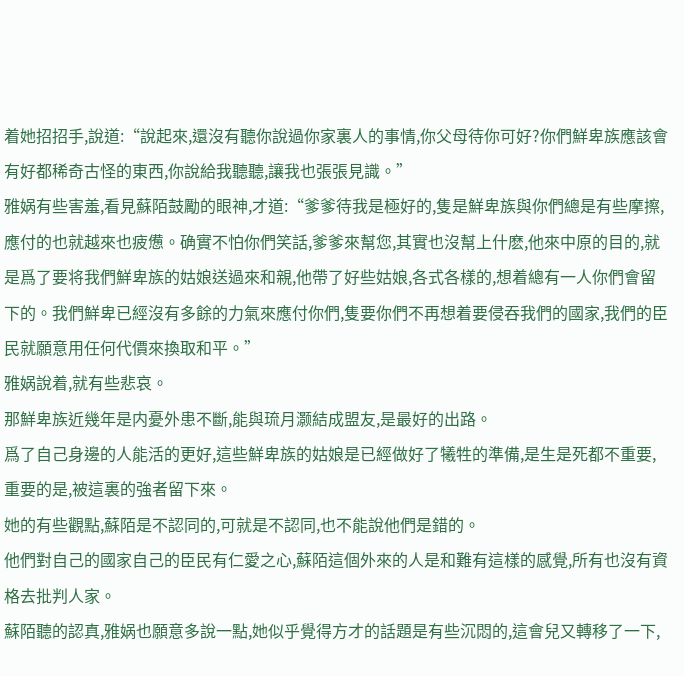着她招招手,說道:“說起來,還沒有聽你說過你家裏人的事情,你父母待你可好?你們鮮卑族應該會有好都稀奇古怪的東西,你說給我聽聽,讓我也張張見識。”
雅娲有些害羞,看見蘇陌鼓勵的眼神,才道:“爹爹待我是極好的,隻是鮮卑族與你們總是有些摩擦,應付的也就越來也疲憊。确實不怕你們笑話,爹爹來幫您,其實也沒幫上什麽,他來中原的目的,就是爲了要将我們鮮卑族的姑娘送過來和親,他帶了好些姑娘,各式各樣的,想着總有一人你們會留下的。我們鮮卑已經沒有多餘的力氣來應付你們,隻要你們不再想着要侵吞我們的國家,我們的臣民就願意用任何代價來換取和平。”
雅娲說着,就有些悲哀。
那鮮卑族近幾年是内憂外患不斷,能與琉月灏結成盟友,是最好的出路。
爲了自己身邊的人能活的更好,這些鮮卑族的姑娘是已經做好了犧牲的準備,是生是死都不重要,重要的是,被這裏的強者留下來。
她的有些觀點,蘇陌是不認同的,可就是不認同,也不能說他們是錯的。
他們對自己的國家自己的臣民有仁愛之心,蘇陌這個外來的人是和難有這樣的感覺,所有也沒有資格去批判人家。
蘇陌聽的認真,雅娲也願意多說一點,她似乎覺得方才的話題是有些沉悶的,這會兒又轉移了一下,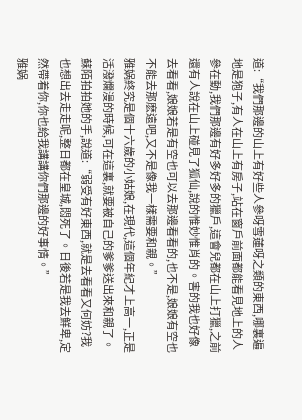道:“我們那邊的山上有好些人參呀雪蓮呀之類的東西,哪裏遍地是狍子,有人在山上有房子,站在窗戶前面都能看見地上的人參在動,我們那邊有好多好多的獵戶,這會兒都在山上打獵,之前還有人說在山上碰見了狐仙,說的惟妙惟肖的。害的我也好像去看看,娘娘若是有空也可以去那邊看看的,也不是,娘娘有空也不能去那麽遠吧,又不是像我一樣需要和親。”
雅娲終究是個十六歲的小姑娘,在現代,這個年紀才上高一,正是活潑爛漫的時候,可在這裏,就要被自己的爹爹送出來和親了。
蘇陌拍拍她的手,說道:“弱受有好東西,就是去看看又何妨?我也想出去走走呢,整日都在皇城,悶死了。日後若是我去鮮卑,定然帶着你,你也給我講講你們那邊的好事情。”
雅娲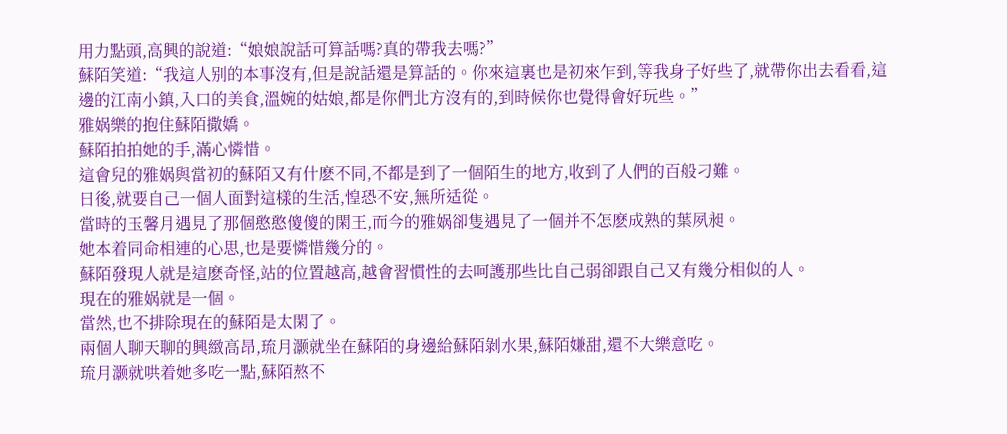用力點頭,高興的說道:“娘娘說話可算話嗎?真的帶我去嗎?”
蘇陌笑道:“我這人别的本事沒有,但是說話還是算話的。你來這裏也是初來乍到,等我身子好些了,就帶你出去看看,這邊的江南小鎮,入口的美食,溫婉的姑娘,都是你們北方沒有的,到時候你也覺得會好玩些。”
雅娲樂的抱住蘇陌撒嬌。
蘇陌拍拍她的手,滿心憐惜。
這會兒的雅娲與當初的蘇陌又有什麽不同,不都是到了一個陌生的地方,收到了人們的百般刁難。
日後,就要自己一個人面對這樣的生活,惶恐不安,無所适從。
當時的玉馨月遇見了那個憨憨傻傻的閑王,而今的雅娲卻隻遇見了一個并不怎麽成熟的葉夙昶。
她本着同命相連的心思,也是要憐惜幾分的。
蘇陌發現人就是這麽奇怪,站的位置越高,越會習慣性的去呵護那些比自己弱卻跟自己又有幾分相似的人。
現在的雅娲就是一個。
當然,也不排除現在的蘇陌是太閑了。
兩個人聊天聊的興緻高昂,琉月灏就坐在蘇陌的身邊給蘇陌剝水果,蘇陌嫌甜,還不大樂意吃。
琉月灏就哄着她多吃一點,蘇陌熬不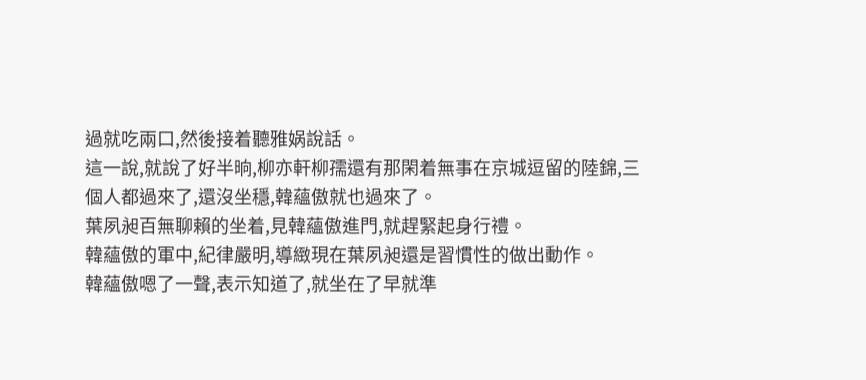過就吃兩口,然後接着聽雅娲說話。
這一說,就說了好半晌,柳亦軒柳孺還有那閑着無事在京城逗留的陸錦,三個人都過來了,還沒坐穩,韓蘊傲就也過來了。
葉夙昶百無聊賴的坐着,見韓蘊傲進門,就趕緊起身行禮。
韓蘊傲的軍中,紀律嚴明,導緻現在葉夙昶還是習慣性的做出動作。
韓蘊傲嗯了一聲,表示知道了,就坐在了早就準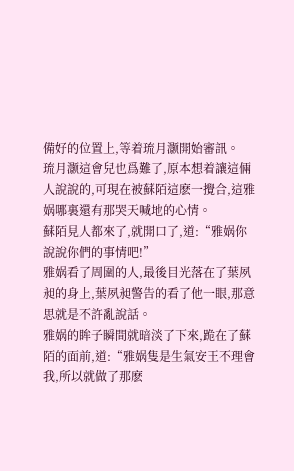備好的位置上,等着琉月灏開始審訊。
琉月灏這會兒也爲難了,原本想着讓這倆人說說的,可現在被蘇陌這麽一攪合,這雅娲哪裏還有那哭天喊地的心情。
蘇陌見人都來了,就開口了,道:“雅娲你說說你們的事情吧!”
雅娲看了周圍的人,最後目光落在了葉夙昶的身上,葉夙昶警告的看了他一眼,那意思就是不許亂說話。
雅娲的眸子瞬間就暗淡了下來,跪在了蘇陌的面前,道:“雅娲隻是生氣安王不理會我,所以就做了那麽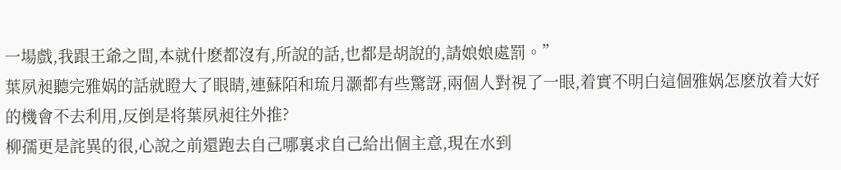一場戲,我跟王爺之間,本就什麽都沒有,所說的話,也都是胡說的,請娘娘處罰。”
葉夙昶聽完雅娲的話就瞪大了眼睛,連蘇陌和琉月灏都有些驚訝,兩個人對視了一眼,着實不明白這個雅娲怎麽放着大好的機會不去利用,反倒是将葉夙昶往外推?
柳孺更是詫異的很,心說之前還跑去自己哪裏求自己給出個主意,現在水到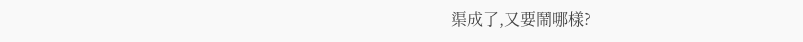渠成了,又要鬧哪樣?